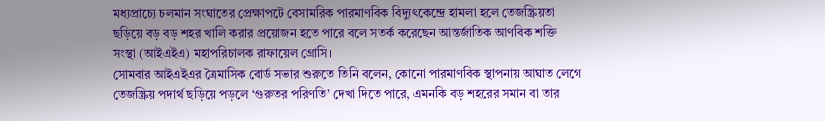মধ্যপ্রাচ্যে চলমান সংঘাতের প্রেক্ষাপটে বেসামরিক পারমাণবিক বিদ্যুৎকেন্দ্রে হামলা হলে তেজস্ক্রিয়তা ছড়িয়ে বড় বড় শহর খালি করার প্রয়োজন হতে পারে বলে সতর্ক করেছেন আন্তর্জাতিক আণবিক শক্তি সংস্থা (আইএইএ) মহাপরিচালক রাফায়েল গ্রোসি।
সোমবার আইএইএর ত্রৈমাসিক বোর্ড সভার শুরুতে তিনি বলেন, কোনো পারমাণবিক স্থাপনায় আঘাত লেগে তেজস্ক্রিয় পদার্থ ছড়িয়ে পড়লে ‘গুরুতর পরিণতি’ দেখা দিতে পারে, এমনকি বড় শহরের সমান বা তার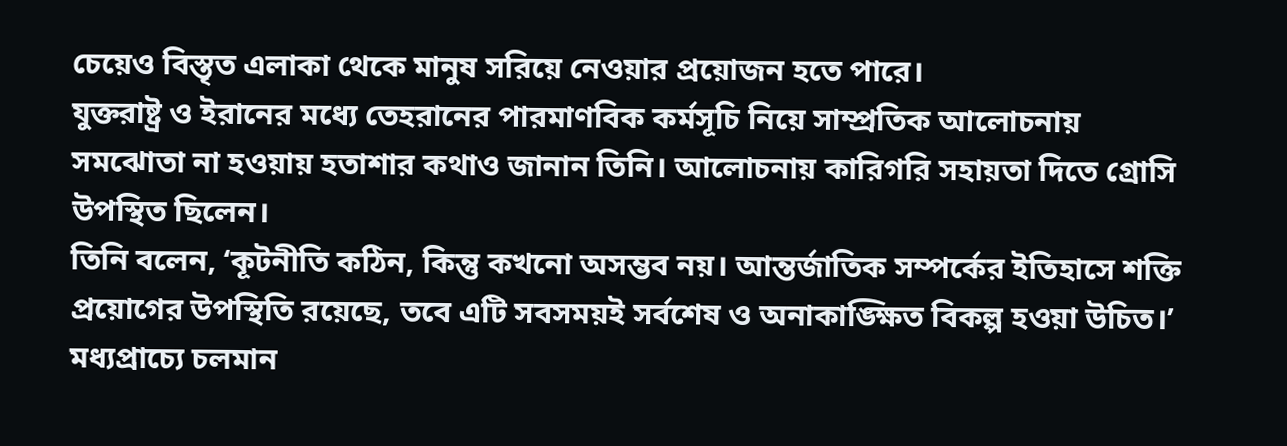চেয়েও বিস্তৃত এলাকা থেকে মানুষ সরিয়ে নেওয়ার প্রয়োজন হতে পারে।
যুক্তরাষ্ট্র ও ইরানের মধ্যে তেহরানের পারমাণবিক কর্মসূচি নিয়ে সাম্প্রতিক আলোচনায় সমঝোতা না হওয়ায় হতাশার কথাও জানান তিনি। আলোচনায় কারিগরি সহায়তা দিতে গ্রোসি উপস্থিত ছিলেন।
তিনি বলেন, ‘কূটনীতি কঠিন, কিন্তু কখনো অসম্ভব নয়। আন্তর্জাতিক সম্পর্কের ইতিহাসে শক্তি প্রয়োগের উপস্থিতি রয়েছে, তবে এটি সবসময়ই সর্বশেষ ও অনাকাঙ্ক্ষিত বিকল্প হওয়া উচিত।’
মধ্যপ্রাচ্যে চলমান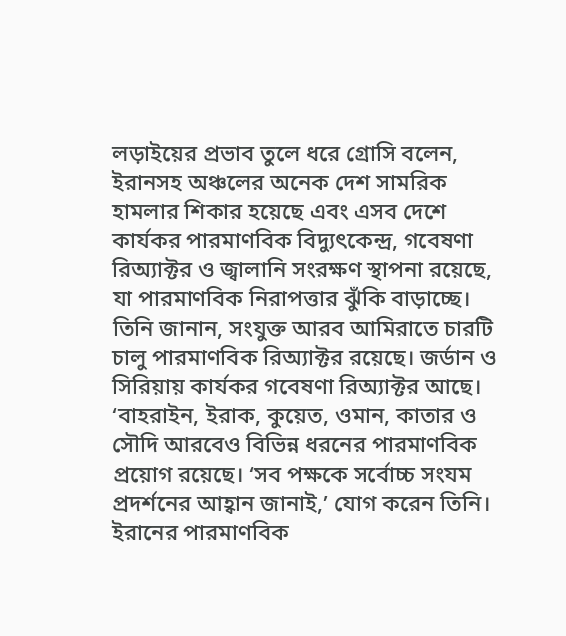লড়াইয়ের প্রভাব তুলে ধরে গ্রোসি বলেন, ইরানসহ অঞ্চলের অনেক দেশ সামরিক হামলার শিকার হয়েছে এবং এসব দেশে কার্যকর পারমাণবিক বিদ্যুৎকেন্দ্র, গবেষণা রিঅ্যাক্টর ও জ্বালানি সংরক্ষণ স্থাপনা রয়েছে, যা পারমাণবিক নিরাপত্তার ঝুঁকি বাড়াচ্ছে।
তিনি জানান, সংযুক্ত আরব আমিরাতে চারটি চালু পারমাণবিক রিঅ্যাক্টর রয়েছে। জর্ডান ও সিরিয়ায় কার্যকর গবেষণা রিঅ্যাক্টর আছে।
‘বাহরাইন, ইরাক, কুয়েত, ওমান, কাতার ও সৌদি আরবেও বিভিন্ন ধরনের পারমাণবিক প্রয়োগ রয়েছে। ‘সব পক্ষকে সর্বোচ্চ সংযম প্রদর্শনের আহ্বান জানাই,’ যোগ করেন তিনি।
ইরানের পারমাণবিক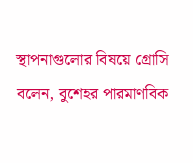স্থাপনাগুলোর বিষয়ে গ্রোসি বলেন, বুশেহর পারমাণবিক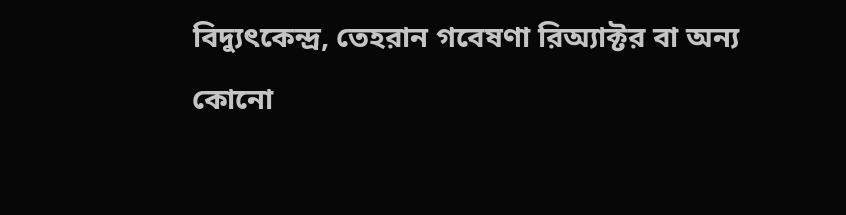বিদ্যুৎকেন্দ্র, তেহরান গবেষণা রিঅ্যাক্টর বা অন্য কোনো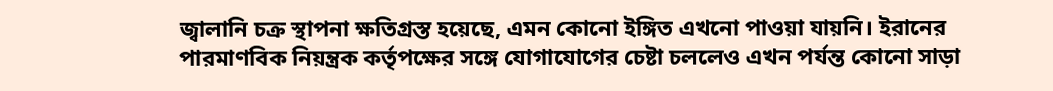জ্বালানি চক্র স্থাপনা ক্ষতিগ্রস্ত হয়েছে, এমন কোনো ইঙ্গিত এখনো পাওয়া যায়নি। ইরানের পারমাণবিক নিয়ন্ত্রক কর্তৃপক্ষের সঙ্গে যোগাযোগের চেষ্টা চললেও এখন পর্যন্ত কোনো সাড়া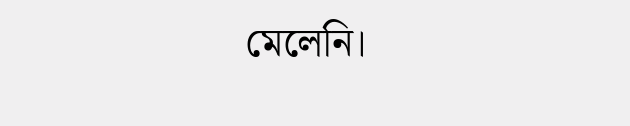মেলেনি।